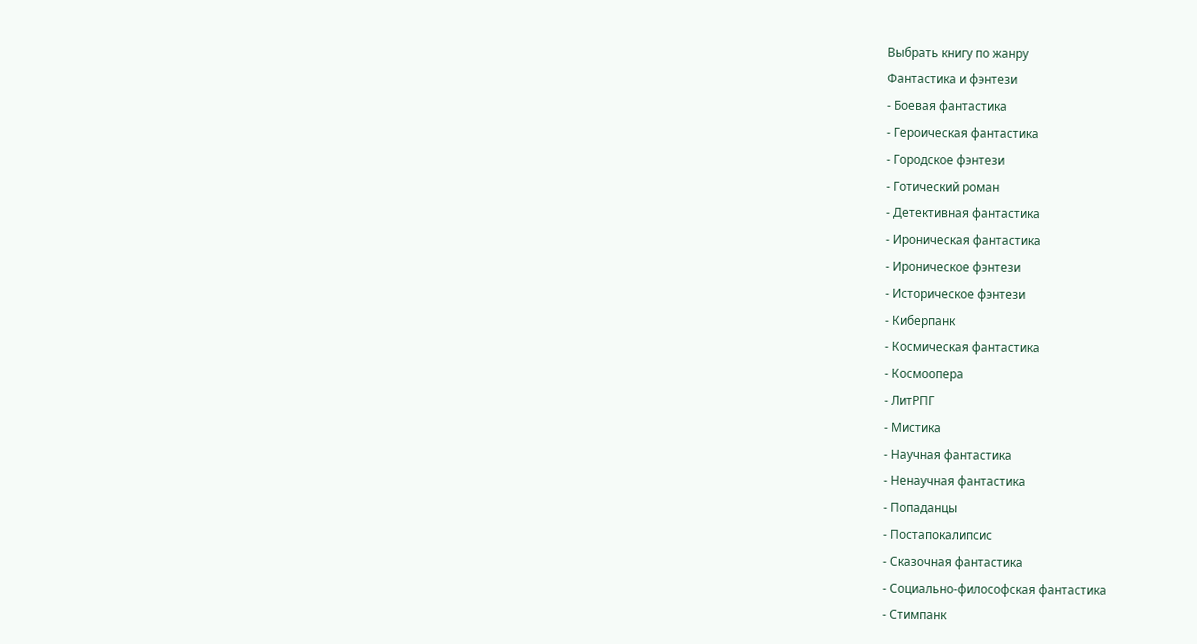Выбрать книгу по жанру
Фантастика и фэнтези
- Боевая фантастика
- Героическая фантастика
- Городское фэнтези
- Готический роман
- Детективная фантастика
- Ироническая фантастика
- Ироническое фэнтези
- Историческое фэнтези
- Киберпанк
- Космическая фантастика
- Космоопера
- ЛитРПГ
- Мистика
- Научная фантастика
- Ненаучная фантастика
- Попаданцы
- Постапокалипсис
- Сказочная фантастика
- Социально-философская фантастика
- Стимпанк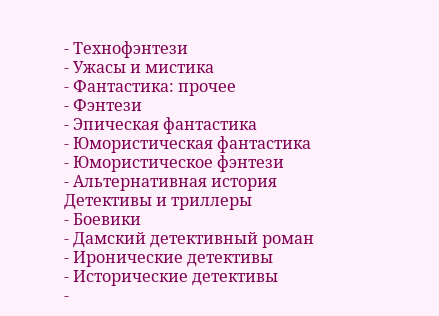- Технофэнтези
- Ужасы и мистика
- Фантастика: прочее
- Фэнтези
- Эпическая фантастика
- Юмористическая фантастика
- Юмористическое фэнтези
- Альтернативная история
Детективы и триллеры
- Боевики
- Дамский детективный роман
- Иронические детективы
- Исторические детективы
-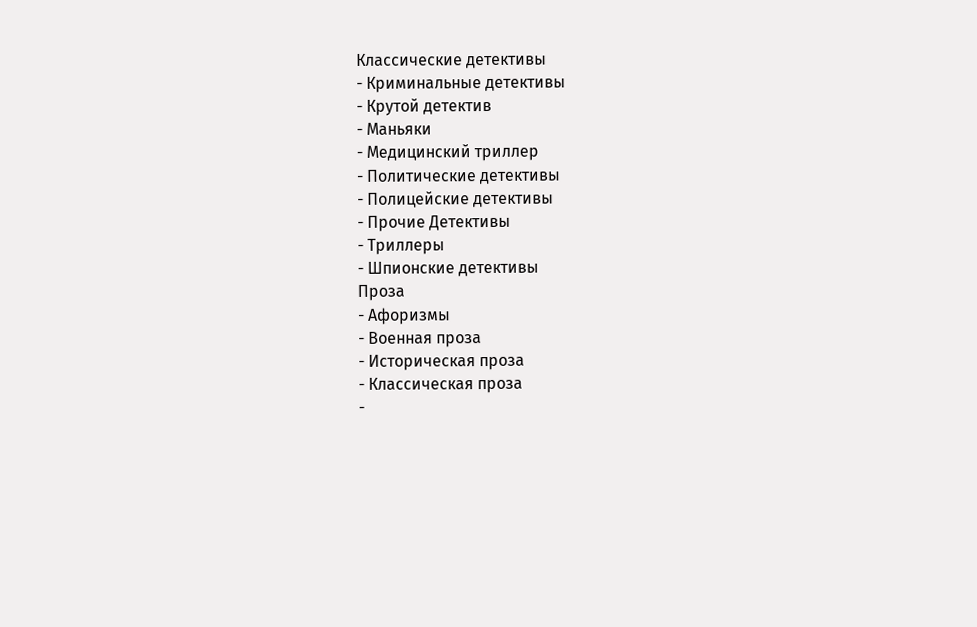Классические детективы
- Криминальные детективы
- Крутой детектив
- Маньяки
- Медицинский триллер
- Политические детективы
- Полицейские детективы
- Прочие Детективы
- Триллеры
- Шпионские детективы
Проза
- Афоризмы
- Военная проза
- Историческая проза
- Классическая проза
-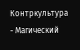Контркультура
- Магический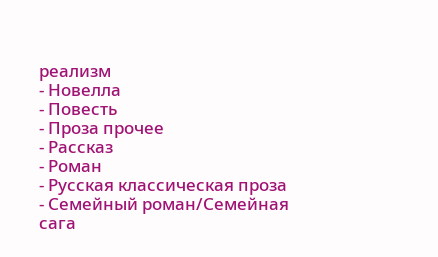реализм
- Новелла
- Повесть
- Проза прочее
- Рассказ
- Роман
- Русская классическая проза
- Семейный роман/Семейная сага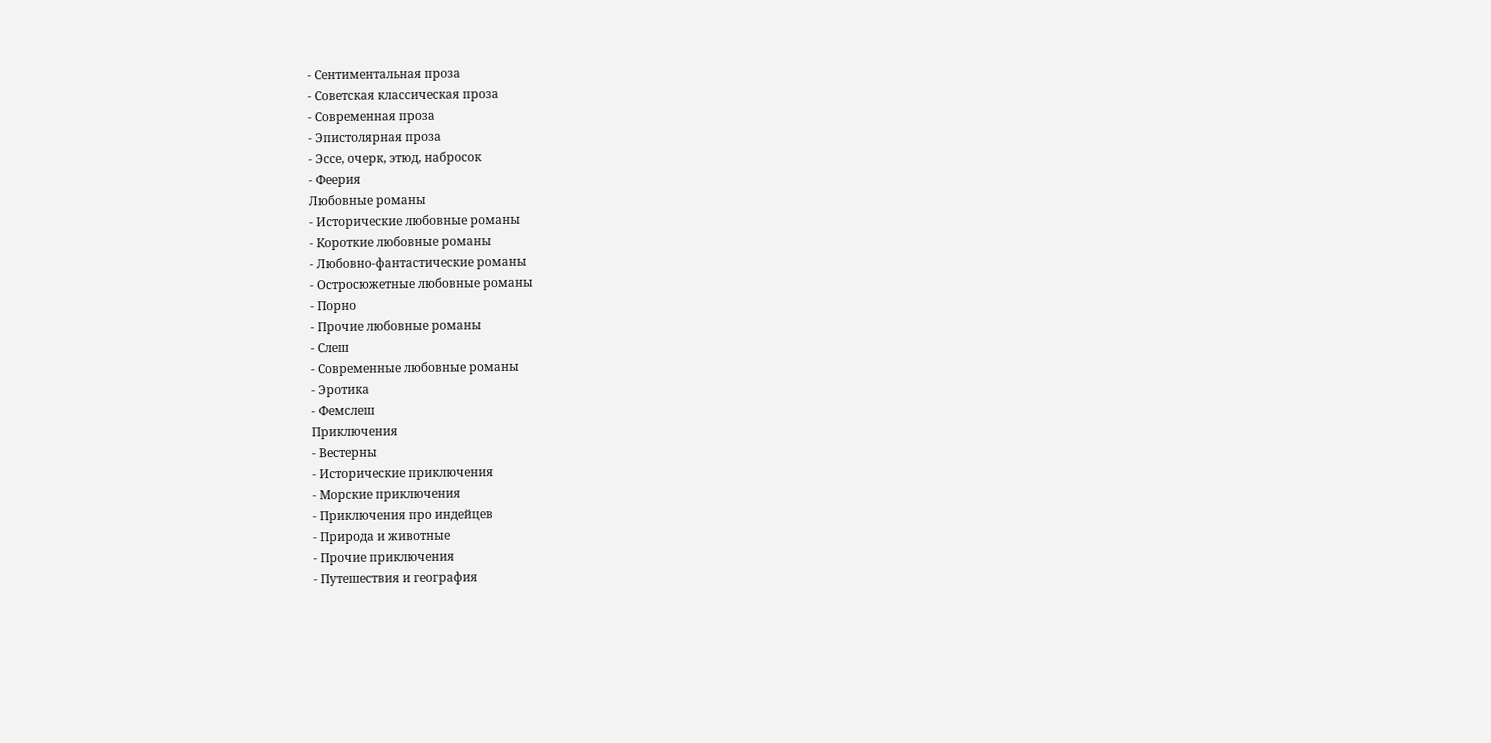- Сентиментальная проза
- Советская классическая проза
- Современная проза
- Эпистолярная проза
- Эссе, очерк, этюд, набросок
- Феерия
Любовные романы
- Исторические любовные романы
- Короткие любовные романы
- Любовно-фантастические романы
- Остросюжетные любовные романы
- Порно
- Прочие любовные романы
- Слеш
- Современные любовные романы
- Эротика
- Фемслеш
Приключения
- Вестерны
- Исторические приключения
- Морские приключения
- Приключения про индейцев
- Природа и животные
- Прочие приключения
- Путешествия и география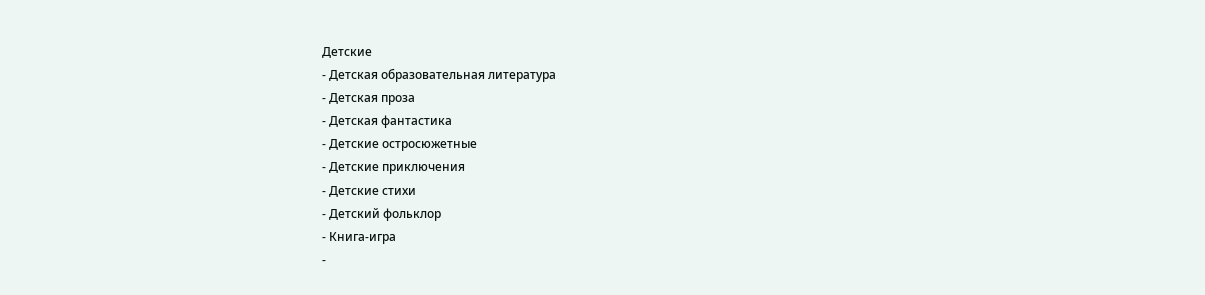Детские
- Детская образовательная литература
- Детская проза
- Детская фантастика
- Детские остросюжетные
- Детские приключения
- Детские стихи
- Детский фольклор
- Книга-игра
-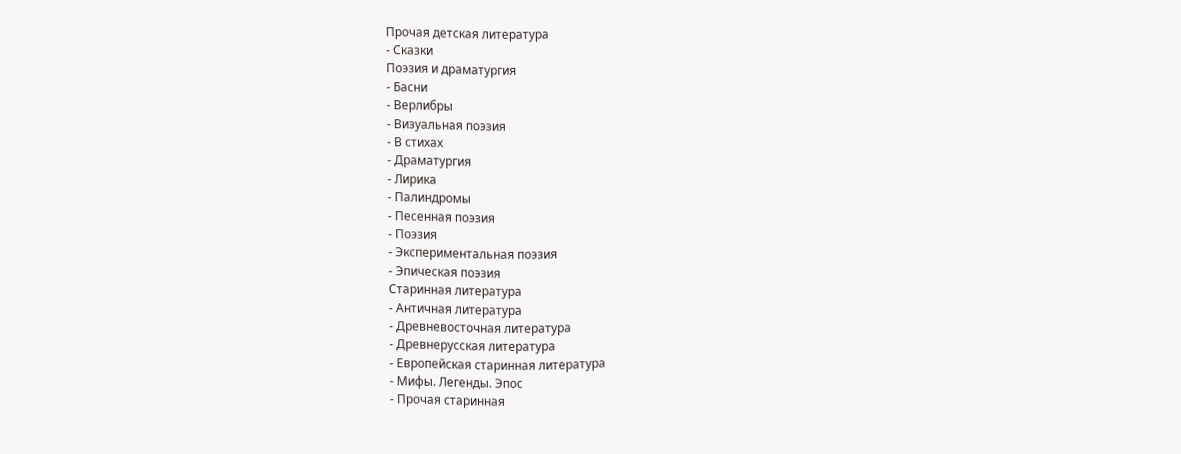Прочая детская литература
- Сказки
Поэзия и драматургия
- Басни
- Верлибры
- Визуальная поэзия
- В стихах
- Драматургия
- Лирика
- Палиндромы
- Песенная поэзия
- Поэзия
- Экспериментальная поэзия
- Эпическая поэзия
Старинная литература
- Античная литература
- Древневосточная литература
- Древнерусская литература
- Европейская старинная литература
- Мифы. Легенды. Эпос
- Прочая старинная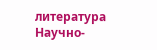литература
Научно-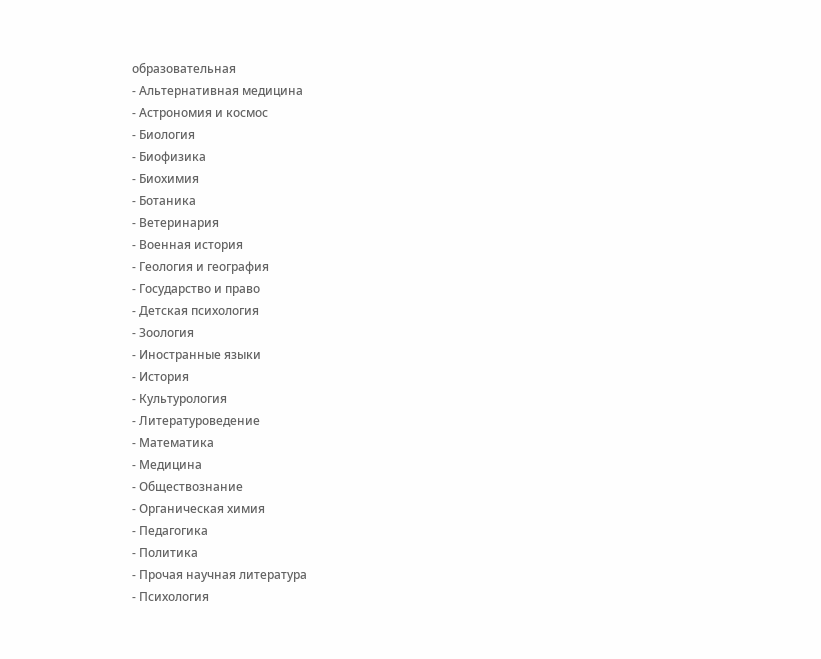образовательная
- Альтернативная медицина
- Астрономия и космос
- Биология
- Биофизика
- Биохимия
- Ботаника
- Ветеринария
- Военная история
- Геология и география
- Государство и право
- Детская психология
- Зоология
- Иностранные языки
- История
- Культурология
- Литературоведение
- Математика
- Медицина
- Обществознание
- Органическая химия
- Педагогика
- Политика
- Прочая научная литература
- Психология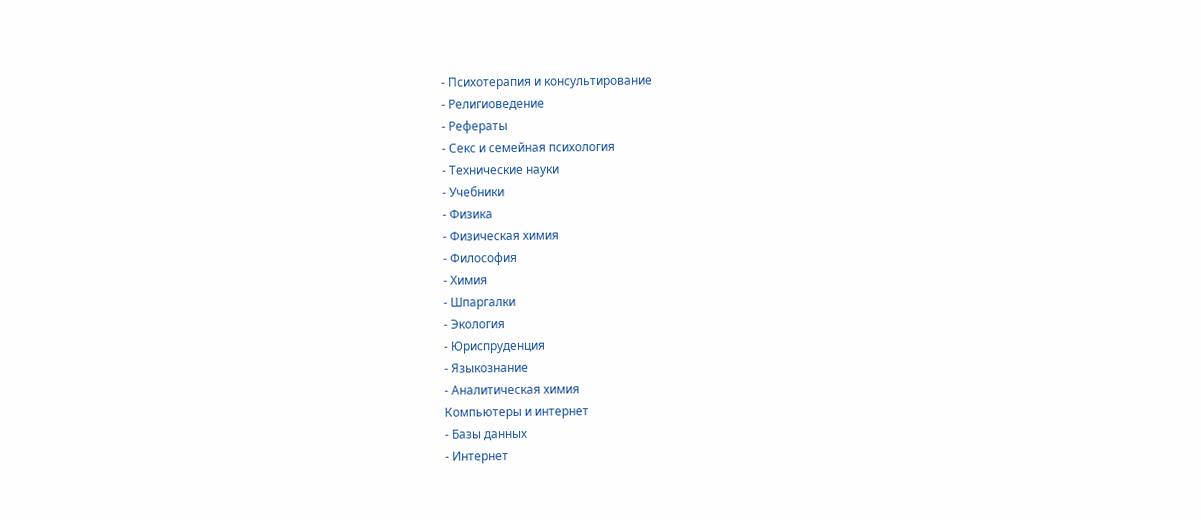- Психотерапия и консультирование
- Религиоведение
- Рефераты
- Секс и семейная психология
- Технические науки
- Учебники
- Физика
- Физическая химия
- Философия
- Химия
- Шпаргалки
- Экология
- Юриспруденция
- Языкознание
- Аналитическая химия
Компьютеры и интернет
- Базы данных
- Интернет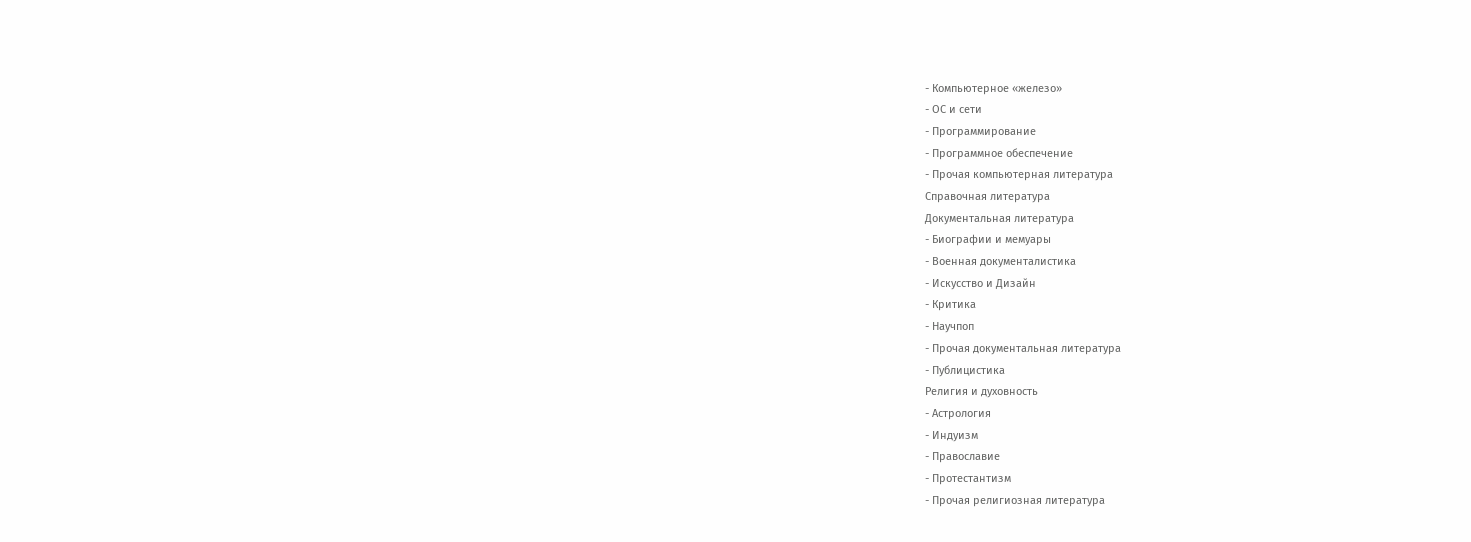- Компьютерное «железо»
- ОС и сети
- Программирование
- Программное обеспечение
- Прочая компьютерная литература
Справочная литература
Документальная литература
- Биографии и мемуары
- Военная документалистика
- Искусство и Дизайн
- Критика
- Научпоп
- Прочая документальная литература
- Публицистика
Религия и духовность
- Астрология
- Индуизм
- Православие
- Протестантизм
- Прочая религиозная литература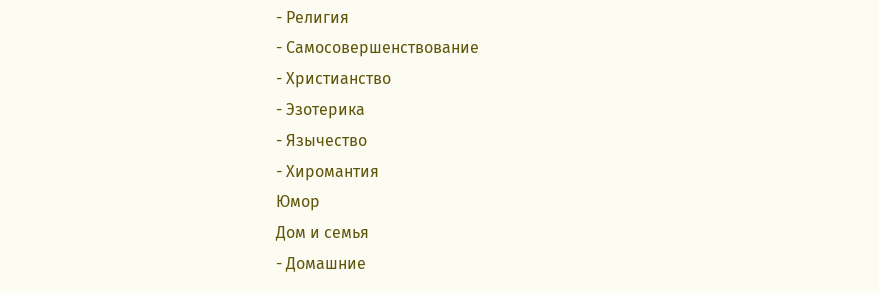- Религия
- Самосовершенствование
- Христианство
- Эзотерика
- Язычество
- Хиромантия
Юмор
Дом и семья
- Домашние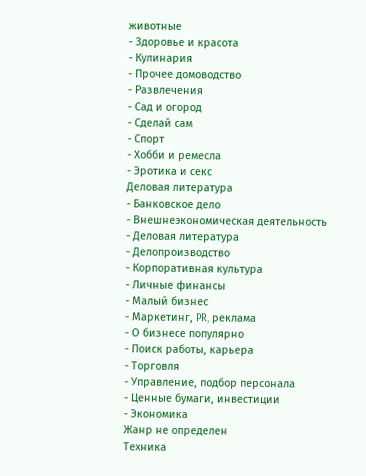животные
- Здоровье и красота
- Кулинария
- Прочее домоводство
- Развлечения
- Сад и огород
- Сделай сам
- Спорт
- Хобби и ремесла
- Эротика и секс
Деловая литература
- Банковское дело
- Внешнеэкономическая деятельность
- Деловая литература
- Делопроизводство
- Корпоративная культура
- Личные финансы
- Малый бизнес
- Маркетинг, PR, реклама
- О бизнесе популярно
- Поиск работы, карьера
- Торговля
- Управление, подбор персонала
- Ценные бумаги, инвестиции
- Экономика
Жанр не определен
Техника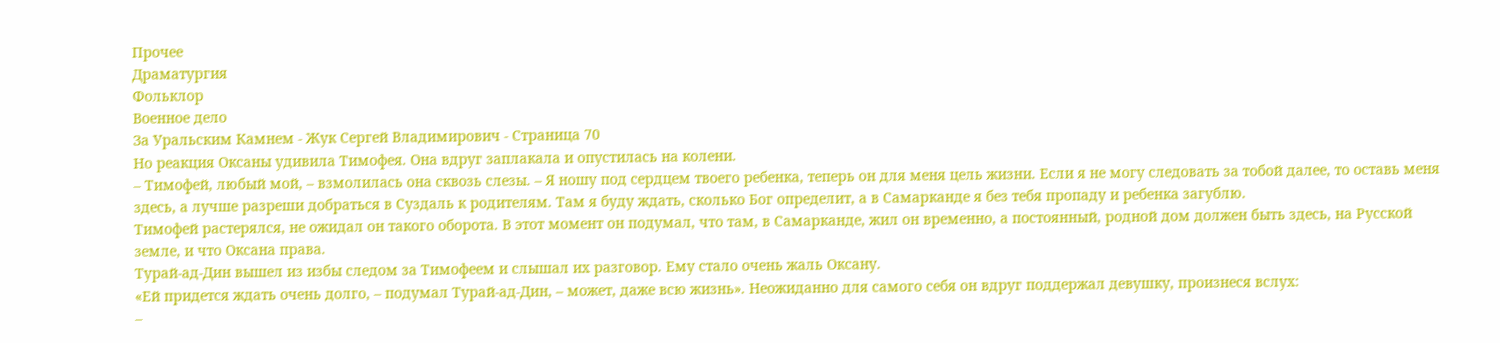Прочее
Драматургия
Фольклор
Военное дело
За Уральским Камнем - Жук Сергей Владимирович - Страница 70
Но реакция Оксаны удивила Тимофея. Она вдруг заплакала и опустилась на колени.
– Тимофей, любый мой, – взмолилась она сквозь слезы. – Я ношу под сердцем твоего ребенка, теперь он для меня цель жизни. Если я не могу следовать за тобой далее, то оставь меня здесь, а лучше разреши добраться в Суздаль к родителям. Там я буду ждать, сколько Бог определит, а в Самарканде я без тебя пропаду и ребенка загублю.
Тимофей растерялся, не ожидал он такого оборота. В этот момент он подумал, что там, в Самарканде, жил он временно, а постоянный, родной дом должен быть здесь, на Русской земле, и что Оксана права.
Турай-ад-Дин вышел из избы следом за Тимофеем и слышал их разговор. Ему стало очень жаль Оксану.
«Ей придется ждать очень долго, – подумал Турай-ад-Дин, – может, даже всю жизнь». Неожиданно для самого себя он вдруг поддержал девушку, произнеся вслух:
–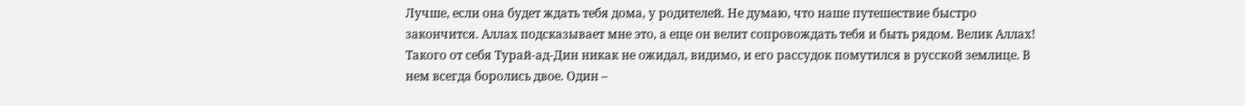Лучше, если она будет ждать тебя дома, у родителей. Не думаю, что наше путешествие быстро закончится. Аллах подсказывает мне это, а еще он велит сопровождать тебя и быть рядом. Велик Аллах!
Такого от себя Турай-ад-Дин никак не ожидал, видимо, и его рассудок помутился в русской землице. В нем всегда боролись двое. Один –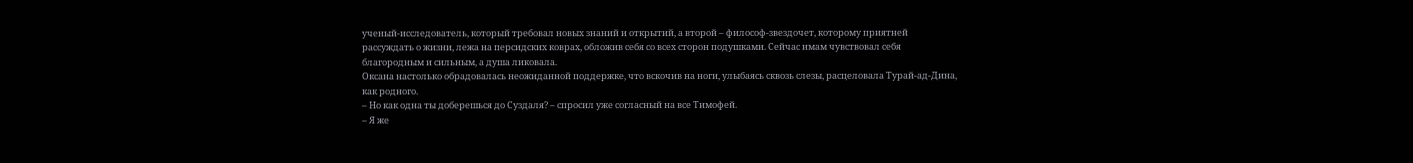ученый-исследователь, который требовал новых знаний и открытий, а второй – философ-звездочет, которому приятней рассуждать о жизни, лежа на персидских коврах, обложив себя со всех сторон подушками. Сейчас имам чувствовал себя благородным и сильным, а душа ликовала.
Оксана настолько обрадовалась неожиданной поддержке, что вскочив на ноги, улыбаясь сквозь слезы, расцеловала Турай-ад-Дина, как родного.
– Но как одна ты доберешься до Суздаля? – спросил уже согласный на все Тимофей.
– Я же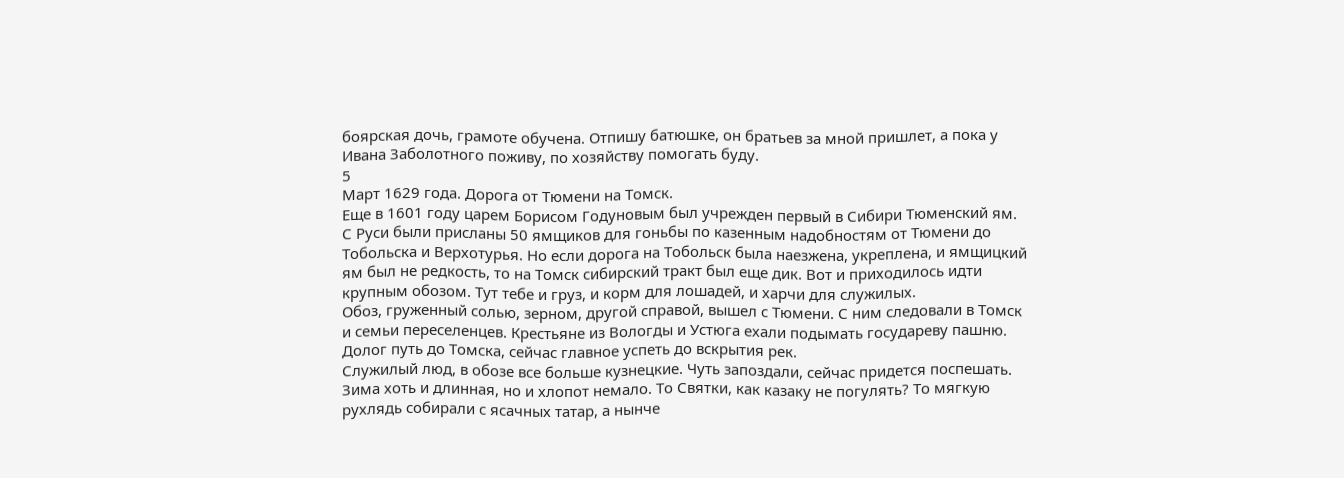боярская дочь, грамоте обучена. Отпишу батюшке, он братьев за мной пришлет, а пока у Ивана Заболотного поживу, по хозяйству помогать буду.
5
Март 1629 года. Дорога от Тюмени на Томск.
Еще в 1601 году царем Борисом Годуновым был учрежден первый в Сибири Тюменский ям. С Руси были присланы 50 ямщиков для гоньбы по казенным надобностям от Тюмени до Тобольска и Верхотурья. Но если дорога на Тобольск была наезжена, укреплена, и ямщицкий ям был не редкость, то на Томск сибирский тракт был еще дик. Вот и приходилось идти крупным обозом. Тут тебе и груз, и корм для лошадей, и харчи для служилых.
Обоз, груженный солью, зерном, другой справой, вышел с Тюмени. С ним следовали в Томск и семьи переселенцев. Крестьяне из Вологды и Устюга ехали подымать государеву пашню. Долог путь до Томска, сейчас главное успеть до вскрытия рек.
Служилый люд, в обозе все больше кузнецкие. Чуть запоздали, сейчас придется поспешать. Зима хоть и длинная, но и хлопот немало. То Святки, как казаку не погулять? То мягкую рухлядь собирали с ясачных татар, а нынче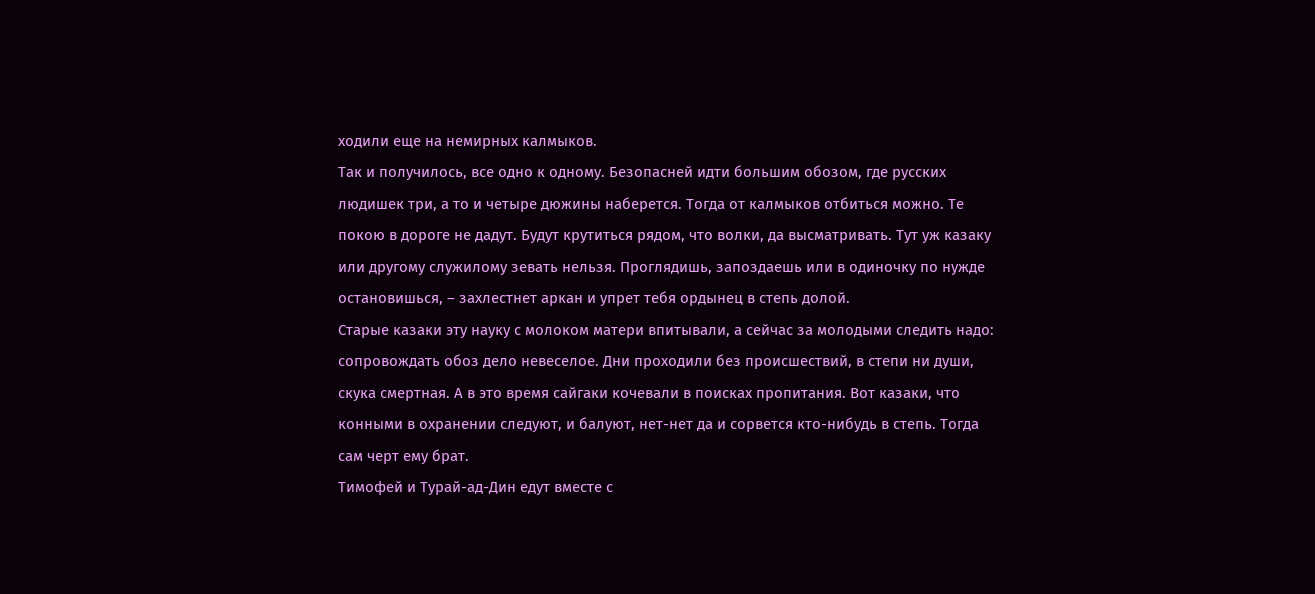ходили еще на немирных калмыков.
Так и получилось, все одно к одному. Безопасней идти большим обозом, где русских людишек три, а то и четыре дюжины наберется. Тогда от калмыков отбиться можно. Те покою в дороге не дадут. Будут крутиться рядом, что волки, да высматривать. Тут уж казаку или другому служилому зевать нельзя. Проглядишь, запоздаешь или в одиночку по нужде остановишься, – захлестнет аркан и упрет тебя ордынец в степь долой.
Старые казаки эту науку с молоком матери впитывали, а сейчас за молодыми следить надо: сопровождать обоз дело невеселое. Дни проходили без происшествий, в степи ни души, скука смертная. А в это время сайгаки кочевали в поисках пропитания. Вот казаки, что конными в охранении следуют, и балуют, нет-нет да и сорвется кто-нибудь в степь. Тогда сам черт ему брат.
Тимофей и Турай-ад-Дин едут вместе с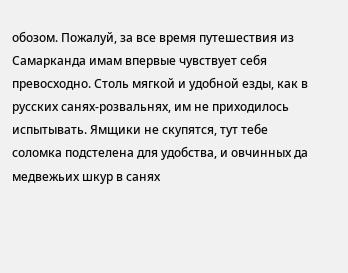обозом. Пожалуй, за все время путешествия из Самарканда имам впервые чувствует себя превосходно. Столь мягкой и удобной езды, как в русских санях-розвальнях, им не приходилось испытывать. Ямщики не скупятся, тут тебе соломка подстелена для удобства, и овчинных да медвежьих шкур в санях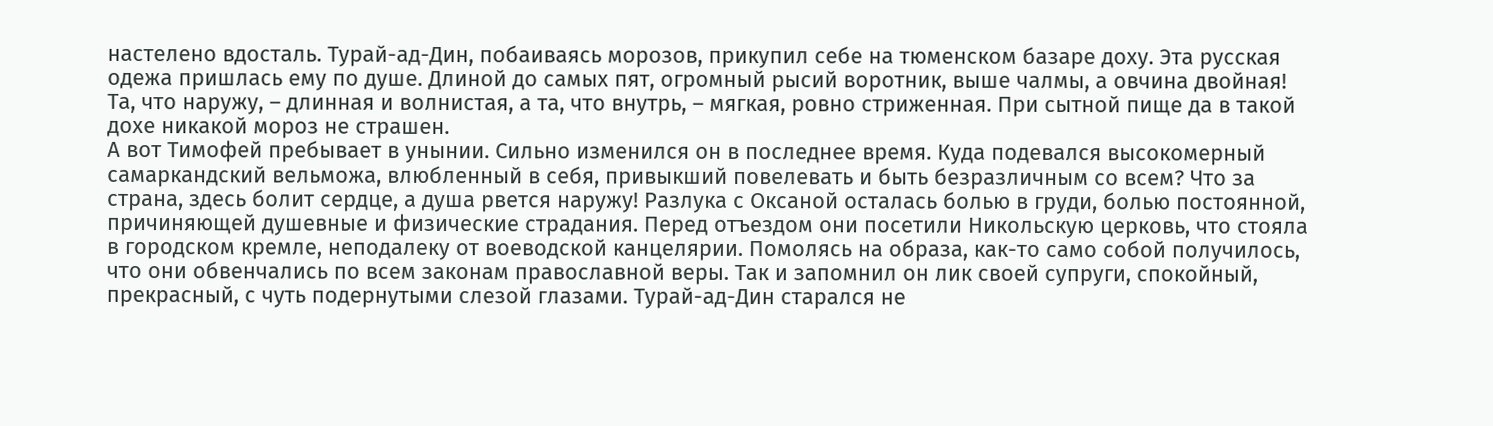настелено вдосталь. Турай-ад-Дин, побаиваясь морозов, прикупил себе на тюменском базаре доху. Эта русская одежа пришлась ему по душе. Длиной до самых пят, огромный рысий воротник, выше чалмы, а овчина двойная! Та, что наружу, – длинная и волнистая, а та, что внутрь, – мягкая, ровно стриженная. При сытной пище да в такой дохе никакой мороз не страшен.
А вот Тимофей пребывает в унынии. Сильно изменился он в последнее время. Куда подевался высокомерный самаркандский вельможа, влюбленный в себя, привыкший повелевать и быть безразличным со всем? Что за страна, здесь болит сердце, а душа рвется наружу! Разлука с Оксаной осталась болью в груди, болью постоянной, причиняющей душевные и физические страдания. Перед отъездом они посетили Никольскую церковь, что стояла в городском кремле, неподалеку от воеводской канцелярии. Помолясь на образа, как-то само собой получилось, что они обвенчались по всем законам православной веры. Так и запомнил он лик своей супруги, спокойный, прекрасный, с чуть подернутыми слезой глазами. Турай-ад-Дин старался не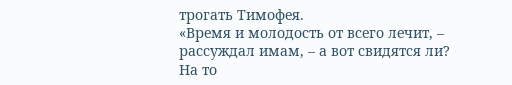трогать Тимофея.
«Время и молодость от всего лечит, – рассуждал имам, – а вот свидятся ли? На то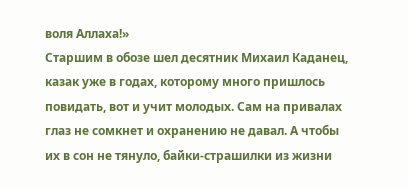воля Аллаха!»
Старшим в обозе шел десятник Михаил Каданец, казак уже в годах, которому много пришлось повидать, вот и учит молодых. Сам на привалах глаз не сомкнет и охранению не давал. А чтобы их в сон не тянуло, байки-страшилки из жизни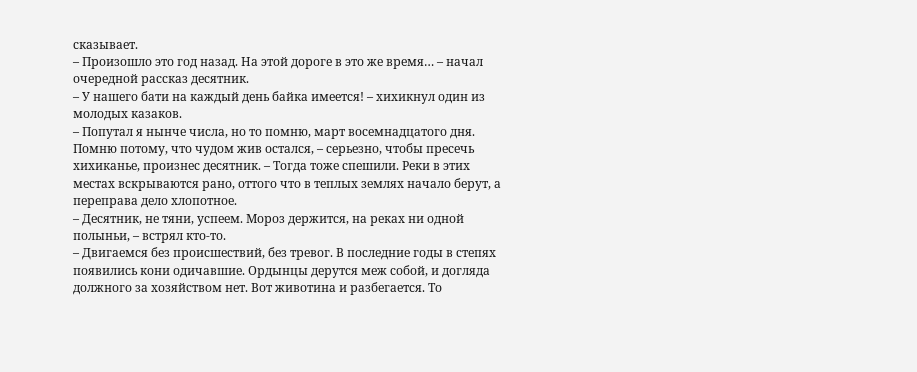сказывает.
– Произошло это год назад. На этой дороге в это же время… – начал очередной рассказ десятник.
– У нашего бати на каждый день байка имеется! – хихикнул один из молодых казаков.
– Попутал я нынче числа, но то помню, март восемнадцатого дня. Помню потому, что чудом жив остался, – серьезно, чтобы пресечь хихиканье, произнес десятник. – Тогда тоже спешили. Реки в этих местах вскрываются рано, оттого что в теплых землях начало берут, а переправа дело хлопотное.
– Десятник, не тяни, успеем. Мороз держится, на реках ни одной полыньи, – встрял кто-то.
– Двигаемся без происшествий, без тревог. В последние годы в степях появились кони одичавшие. Ордынцы дерутся меж собой, и догляда должного за хозяйством нет. Вот животина и разбегается. То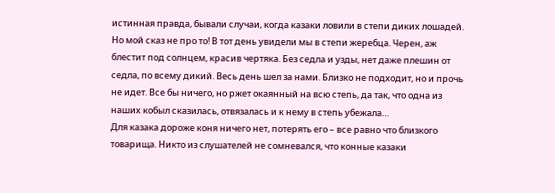истинная правда, бывали случаи, когда казаки ловили в степи диких лошадей. Но мой сказ не про то! В тот день увидели мы в степи жеребца. Черен, аж блестит под солнцем, красив чертяка. Без седла и узды, нет даже плешин от седла, по всему дикий. Весь день шел за нами. Близко не подходит, но и прочь не идет. Все бы ничего, но ржет окаянный на всю степь, да так, что одна из наших кобыл сказилась, отвязалась и к нему в степь убежала…
Для казака дороже коня ничего нет, потерять его – все равно что близкого товарища. Никто из слушателей не сомневался, что конные казаки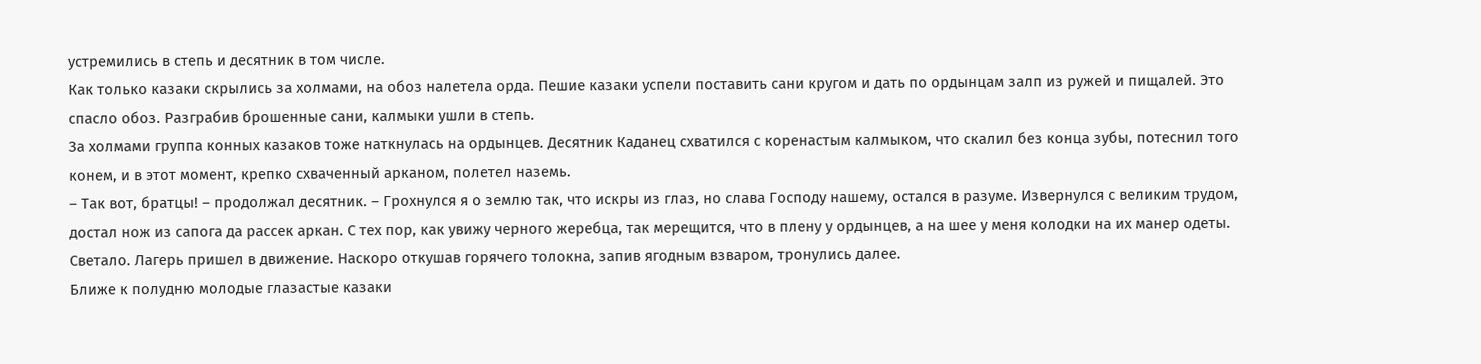устремились в степь и десятник в том числе.
Как только казаки скрылись за холмами, на обоз налетела орда. Пешие казаки успели поставить сани кругом и дать по ордынцам залп из ружей и пищалей. Это спасло обоз. Разграбив брошенные сани, калмыки ушли в степь.
За холмами группа конных казаков тоже наткнулась на ордынцев. Десятник Каданец схватился с коренастым калмыком, что скалил без конца зубы, потеснил того конем, и в этот момент, крепко схваченный арканом, полетел наземь.
– Так вот, братцы! – продолжал десятник. – Грохнулся я о землю так, что искры из глаз, но слава Господу нашему, остался в разуме. Извернулся с великим трудом, достал нож из сапога да рассек аркан. С тех пор, как увижу черного жеребца, так мерещится, что в плену у ордынцев, а на шее у меня колодки на их манер одеты.
Светало. Лагерь пришел в движение. Наскоро откушав горячего толокна, запив ягодным взваром, тронулись далее.
Ближе к полудню молодые глазастые казаки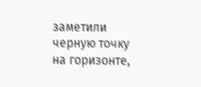заметили черную точку на горизонте,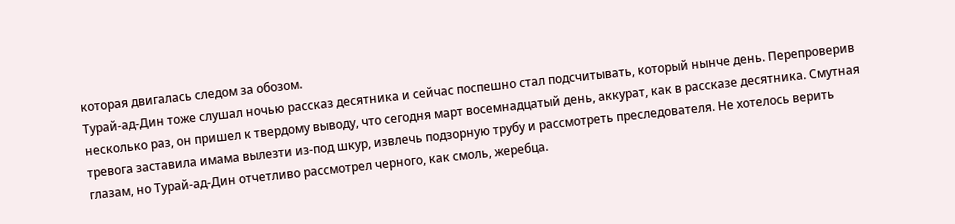которая двигалась следом за обозом.
Турай-ад-Дин тоже слушал ночью рассказ десятника и сейчас поспешно стал подсчитывать, который нынче день. Перепроверив несколько раз, он пришел к твердому выводу, что сегодня март восемнадцатый день, аккурат, как в рассказе десятника. Смутная тревога заставила имама вылезти из-под шкур, извлечь подзорную трубу и рассмотреть преследователя. Не хотелось верить глазам, но Турай-ад-Дин отчетливо рассмотрел черного, как смоль, жеребца.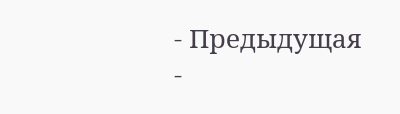- Предыдущая
-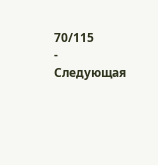70/115
- Следующая